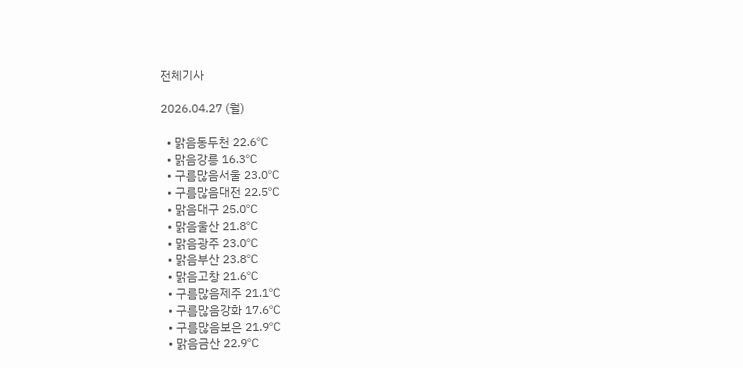전체기사

2026.04.27 (월)

  • 맑음동두천 22.6℃
  • 맑음강릉 16.3℃
  • 구름많음서울 23.0℃
  • 구름많음대전 22.5℃
  • 맑음대구 25.0℃
  • 맑음울산 21.8℃
  • 맑음광주 23.0℃
  • 맑음부산 23.8℃
  • 맑음고창 21.6℃
  • 구름많음제주 21.1℃
  • 구름많음강화 17.6℃
  • 구름많음보은 21.9℃
  • 맑음금산 22.9℃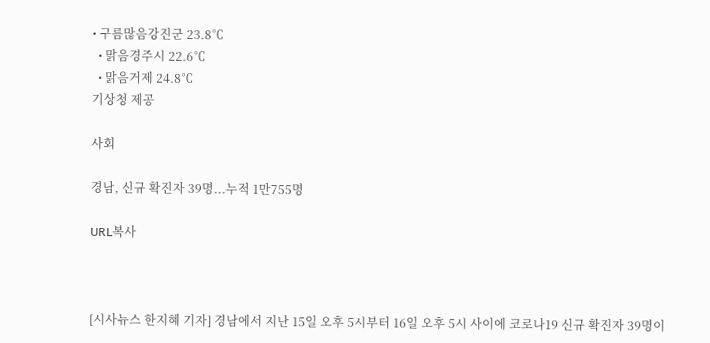• 구름많음강진군 23.8℃
  • 맑음경주시 22.6℃
  • 맑음거제 24.8℃
기상청 제공

사회

경남, 신규 확진자 39명...누적 1만755명

URL복사



[시사뉴스 한지혜 기자] 경남에서 지난 15일 오후 5시부터 16일 오후 5시 사이에 코로나19 신규 확진자 39명이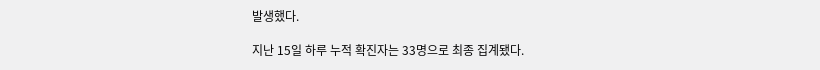발생했다.

지난 15일 하루 누적 확진자는 33명으로 최종 집계됐다.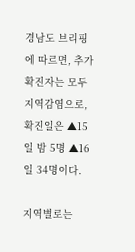경남도 브리핑에 따르면, 추가 확진자는 모두 지역감염으로, 확진일은 ▲15일 밤 5명 ▲16일 34명이다.

지역별로는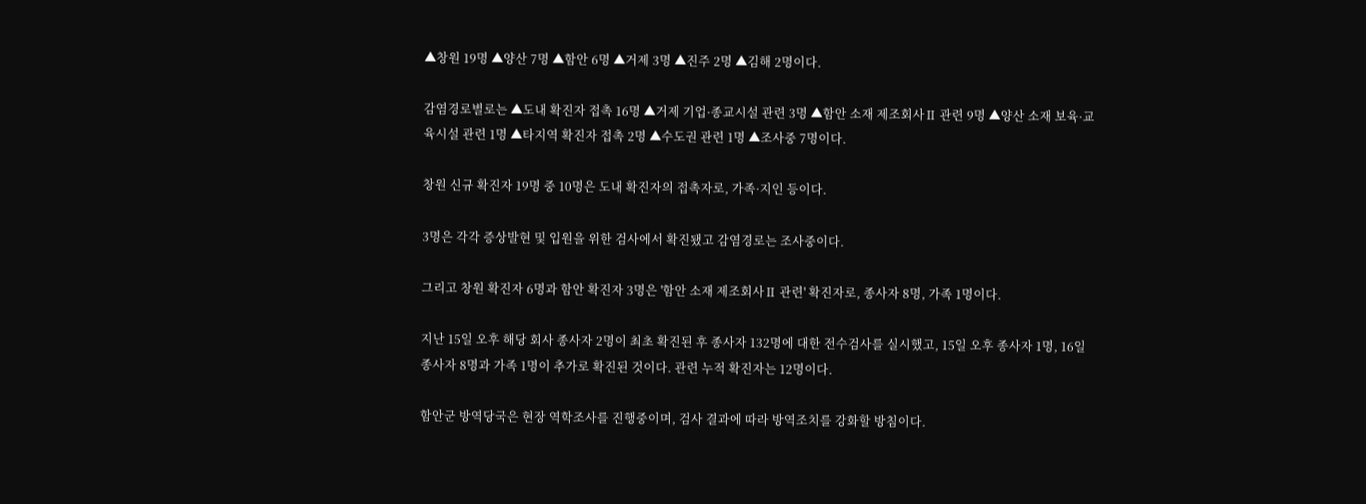▲창원 19명 ▲양산 7명 ▲함안 6명 ▲거제 3명 ▲진주 2명 ▲김해 2명이다.

감염경로별로는 ▲도내 확진자 접촉 16명 ▲거제 기업·종교시설 관련 3명 ▲함안 소재 제조회사Ⅱ 관련 9명 ▲양산 소재 보육·교육시설 관련 1명 ▲타지역 확진자 접촉 2명 ▲수도권 관련 1명 ▲조사중 7명이다.

창원 신규 확진자 19명 중 10명은 도내 확진자의 접촉자로, 가족·지인 등이다.

3명은 각각 증상발현 및 입원을 위한 검사에서 확진됐고 감염경로는 조사중이다.

그리고 창원 확진자 6명과 함안 확진자 3명은 '함안 소재 제조회사Ⅱ 관련' 확진자로, 종사자 8명, 가족 1명이다.

지난 15일 오후 해당 회사 종사자 2명이 최초 확진된 후 종사자 132명에 대한 전수검사를 실시했고, 15일 오후 종사자 1명, 16일 종사자 8명과 가족 1명이 추가로 확진된 것이다. 관련 누적 확진자는 12명이다.

함안군 방역당국은 현장 역학조사를 진행중이며, 검사 결과에 따라 방역조치를 강화할 방침이다.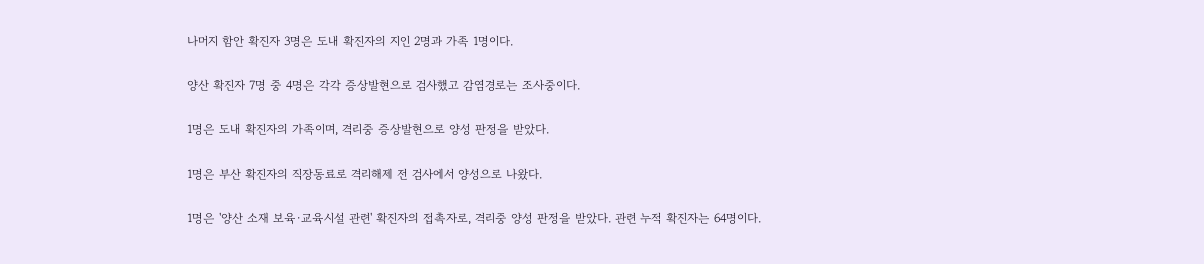나머지 함안 확진자 3명은 도내 확진자의 지인 2명과 가족 1명이다.

양산 확진자 7명 중 4명은 각각 증상발현으로 검사했고 감염경로는 조사중이다.

1명은 도내 확진자의 가족이며, 격리중 증상발현으로 양성 판정을 받았다.

1명은 부산 확진자의 직장동료로 격리해제 전 검사에서 양성으로 나왔다.

1명은 '양산 소재 보육·교육시설 관련' 확진자의 접촉자로, 격리중 양성 판정을 받았다. 관련 누적 확진자는 64명이다.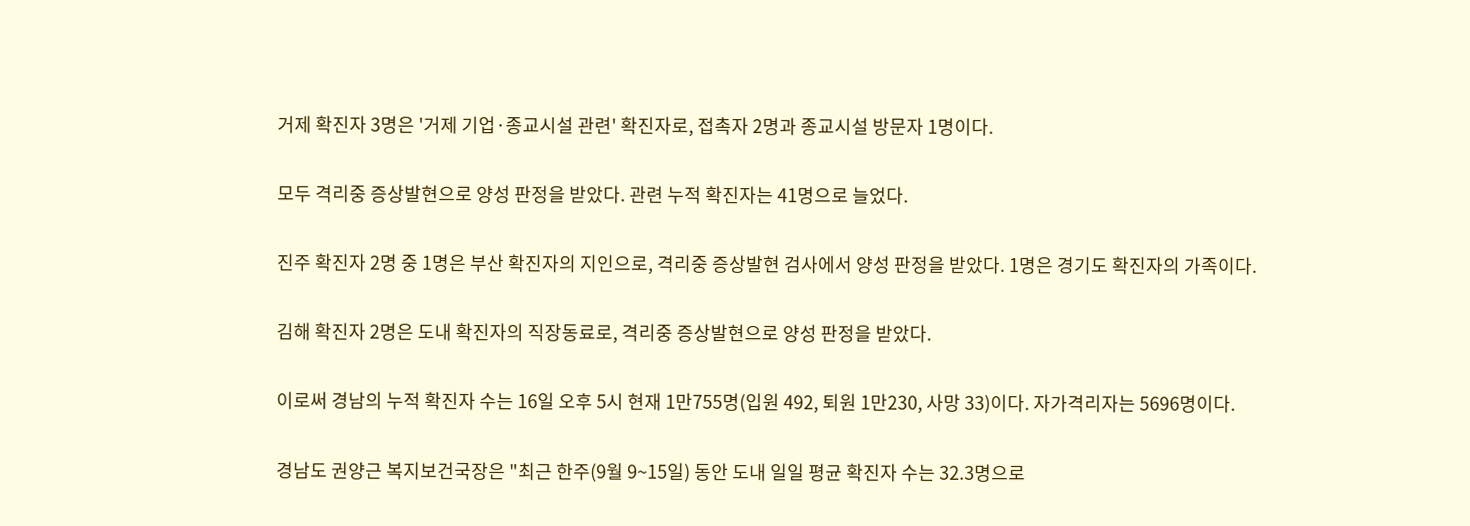거제 확진자 3명은 '거제 기업·종교시설 관련' 확진자로, 접촉자 2명과 종교시설 방문자 1명이다.

모두 격리중 증상발현으로 양성 판정을 받았다. 관련 누적 확진자는 41명으로 늘었다.

진주 확진자 2명 중 1명은 부산 확진자의 지인으로, 격리중 증상발현 검사에서 양성 판정을 받았다. 1명은 경기도 확진자의 가족이다.

김해 확진자 2명은 도내 확진자의 직장동료로, 격리중 증상발현으로 양성 판정을 받았다.

이로써 경남의 누적 확진자 수는 16일 오후 5시 현재 1만755명(입원 492, 퇴원 1만230, 사망 33)이다. 자가격리자는 5696명이다.

경남도 권양근 복지보건국장은 "최근 한주(9월 9~15일) 동안 도내 일일 평균 확진자 수는 32.3명으로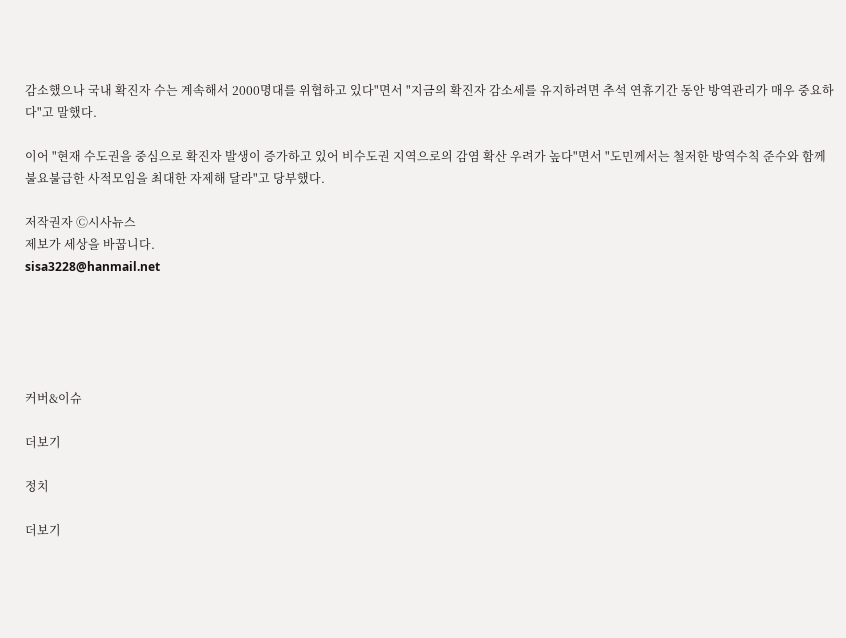감소했으나 국내 확진자 수는 계속해서 2000명대를 위협하고 있다"면서 "지금의 확진자 감소세를 유지하려면 추석 연휴기간 동안 방역관리가 매우 중요하다"고 말했다.

이어 "현재 수도권을 중심으로 확진자 발생이 증가하고 있어 비수도권 지역으로의 감염 확산 우려가 높다"면서 "도민께서는 철저한 방역수칙 준수와 함께 불요불급한 사적모임을 최대한 자제해 달라"고 당부했다.

저작권자 Ⓒ시사뉴스
제보가 세상을 바꿉니다.
sisa3228@hanmail.net





커버&이슈

더보기

정치

더보기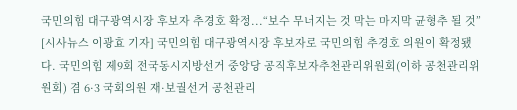국민의힘 대구광역시장 후보자 추경호 확정...“보수 무너지는 것 막는 마지막 균형추 될 것”
[시사뉴스 이광효 기자] 국민의힘 대구광역시장 후보자로 국민의힘 추경호 의원이 확정됐다. 국민의힘 제9회 전국동시지방선거 중앙당 공직후보자추천관리위원회(이하 공천관리위원회) 겸 6·3 국회의원 재·보궐선거 공천관리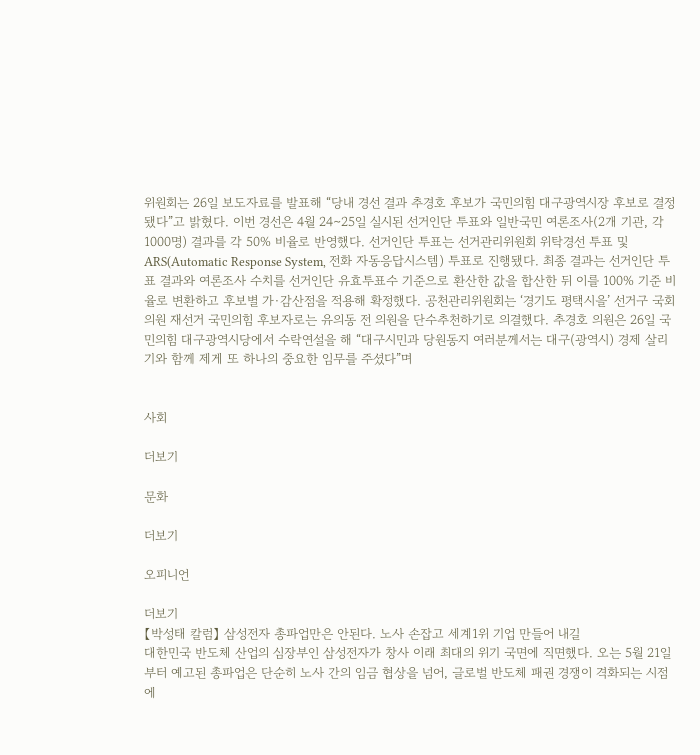위원회는 26일 보도자료를 발표해 “당내 경선 결과 추경호 후보가 국민의힘 대구광역시장 후보로 결정됐다”고 밝혔다. 이번 경선은 4월 24∼25일 실시된 선거인단 투표와 일반국민 여론조사(2개 기관, 각 1000명) 결과를 각 50% 비율로 반영했다. 선거인단 투표는 선거관리위원회 위탁경선 투표 및 ARS(Automatic Response System, 전화 자동응답시스템) 투표로 진행됐다. 최종 결과는 선거인단 투표 결과와 여론조사 수치를 선거인단 유효투표수 기준으로 환산한 값을 합산한 뒤 이를 100% 기준 비율로 변환하고 후보별 가·감산점을 적용해 확정했다. 공천관리위원회는 ‘경기도 평택시을’ 선거구 국회의원 재선거 국민의힘 후보자로는 유의동 전 의원을 단수추천하기로 의결했다. 추경호 의원은 26일 국민의힘 대구광역시당에서 수락연설을 해 “대구시민과 당원동지 여러분께서는 대구(광역시) 경제 살리기와 함께 제게 또 하나의 중요한 임무를 주셨다”며


사회

더보기

문화

더보기

오피니언

더보기
【박성태 칼럼】 삼성전자 총파업만은 안된다. 노사 손잡고 세계1위 기업 만들어 내길
대한민국 반도체 산업의 심장부인 삼성전자가 창사 이래 최대의 위기 국면에 직면했다. 오는 5월 21일부터 예고된 총파업은 단순히 노사 간의 임금 협상을 넘어, 글로벌 반도체 패권 경쟁이 격화되는 시점에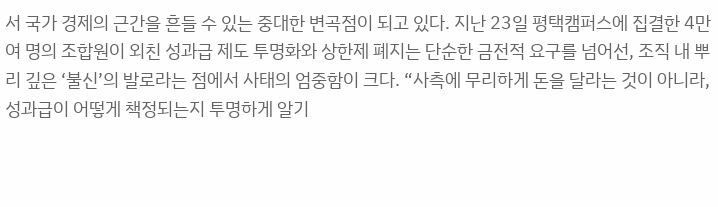서 국가 경제의 근간을 흔들 수 있는 중대한 변곡점이 되고 있다. 지난 23일 평택캠퍼스에 집결한 4만여 명의 조합원이 외친 성과급 제도 투명화와 상한제 폐지는 단순한 금전적 요구를 넘어선, 조직 내 뿌리 깊은 ‘불신’의 발로라는 점에서 사태의 엄중함이 크다. “사측에 무리하게 돈을 달라는 것이 아니라, 성과급이 어떻게 책정되는지 투명하게 알기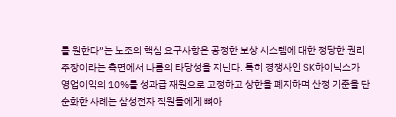를 원한다”는 노조의 핵심 요구사항은 공정한 보상 시스템에 대한 정당한 권리 주장이라는 측면에서 나름의 타당성을 지닌다. 특히 경쟁사인 SK하이닉스가 영업이익의 10%를 성과급 재원으로 고정하고 상한을 폐지하며 산정 기준을 단순화한 사례는 삼성전자 직원들에게 뼈아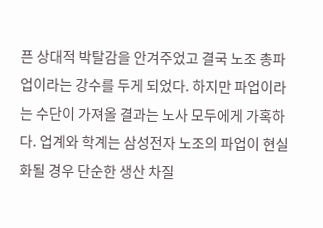픈 상대적 박탈감을 안겨주었고 결국 노조 총파업이라는 강수를 두게 되었다. 하지만 파업이라는 수단이 가져올 결과는 노사 모두에게 가혹하다. 업계와 학계는 삼성전자 노조의 파업이 현실화될 경우 단순한 생산 차질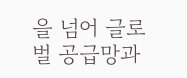을 넘어 글로벌 공급망과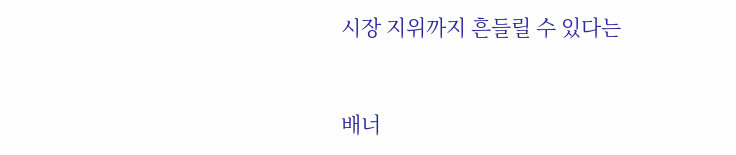시장 지위까지 흔들릴 수 있다는


배너